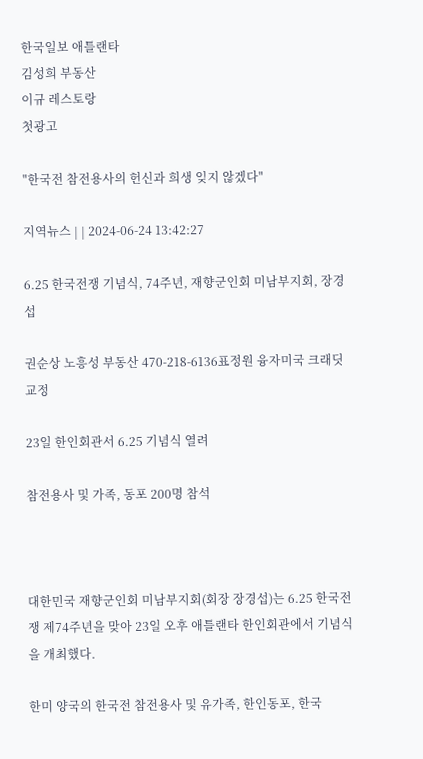한국일보 애틀랜타
김성희 부동산
이규 레스토랑
첫광고

"한국전 참전용사의 헌신과 희생 잊지 않겠다"

지역뉴스 | | 2024-06-24 13:42:27

6.25 한국전쟁 기념식, 74주년, 재향군인회 미남부지회, 장경섭

권순상 노흥성 부동산 470-218-6136표정원 융자미국 크래딧 교정

23일 한인회관서 6.25 기념식 열려

참전용사 및 가족, 동포 200명 참석



대한민국 재향군인회 미남부지회(회장 장경섭)는 6.25 한국전쟁 제74주년을 맞아 23일 오후 애틀랜타 한인회관에서 기념식을 개최했다.

한미 양국의 한국전 참전용사 및 유가족, 한인동포, 한국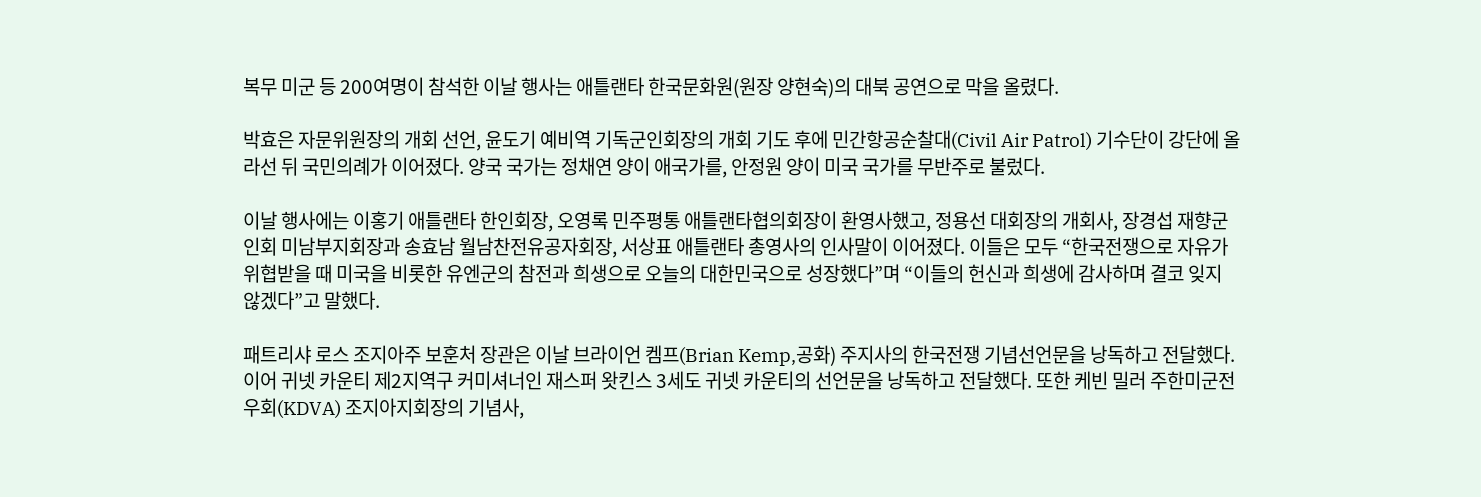복무 미군 등 200여명이 참석한 이날 행사는 애틀랜타 한국문화원(원장 양현숙)의 대북 공연으로 막을 올렸다.

박효은 자문위원장의 개회 선언, 윤도기 예비역 기독군인회장의 개회 기도 후에 민간항공순찰대(Civil Air Patrol) 기수단이 강단에 올라선 뒤 국민의례가 이어졌다. 양국 국가는 정채연 양이 애국가를, 안정원 양이 미국 국가를 무반주로 불렀다.

이날 행사에는 이홍기 애틀랜타 한인회장, 오영록 민주평통 애틀랜타협의회장이 환영사했고, 정용선 대회장의 개회사, 장경섭 재향군인회 미남부지회장과 송효남 월남찬전유공자회장, 서상표 애틀랜타 총영사의 인사말이 이어졌다. 이들은 모두 “한국전쟁으로 자유가 위협받을 때 미국을 비롯한 유엔군의 참전과 희생으로 오늘의 대한민국으로 성장했다”며 “이들의 헌신과 희생에 감사하며 결코 잊지 않겠다”고 말했다.

패트리샤 로스 조지아주 보훈처 장관은 이날 브라이언 켐프(Brian Kemp,공화) 주지사의 한국전쟁 기념선언문을 낭독하고 전달했다. 이어 귀넷 카운티 제2지역구 커미셔너인 재스퍼 왓킨스 3세도 귀넷 카운티의 선언문을 낭독하고 전달했다. 또한 케빈 밀러 주한미군전우회(KDVA) 조지아지회장의 기념사,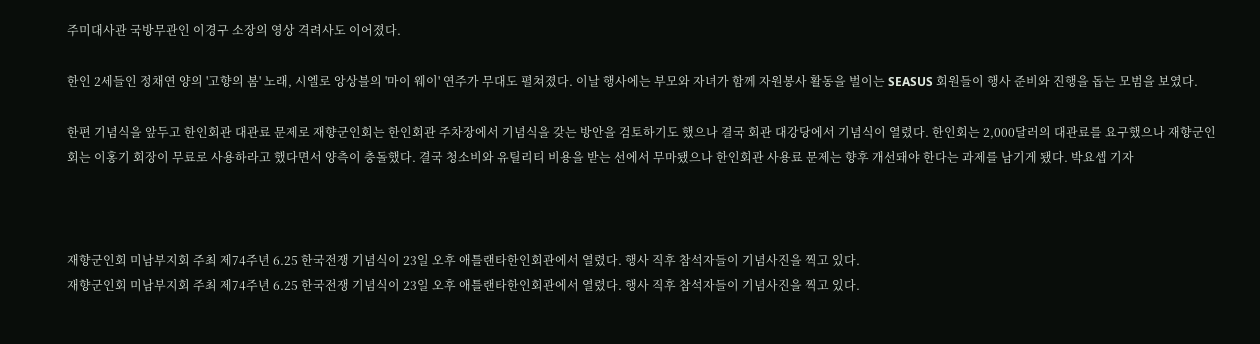주미대사관 국방무관인 이경구 소장의 영상 격려사도 이어졌다.

한인 2세들인 정채연 양의 '고향의 봄' 노래, 시엘로 앙상블의 '마이 웨이' 연주가 무대도 펼쳐졌다. 이날 행사에는 부모와 자녀가 함께 자원봉사 활동을 벌이는 SEASUS 회원들이 행사 준비와 진행을 돕는 모범을 보였다.

한편 기념식을 앞두고 한인회관 대관료 문제로 재향군인회는 한인회관 주차장에서 기념식을 갖는 방안을 검토하기도 했으나 결국 회관 대강당에서 기념식이 열렸다. 한인회는 2,000달러의 대관료를 요구했으나 재향군인회는 이홍기 회장이 무료로 사용하라고 했다면서 양측이 충돌했다. 결국 청소비와 유틸리티 비용을 받는 선에서 무마됐으나 한인회관 사용료 문제는 향후 개선돼야 한다는 과제를 남기게 됐다. 박요셉 기자



재향군인회 미남부지회 주최 제74주년 6.25 한국전쟁 기념식이 23일 오후 애틀랜타한인회관에서 열렸다. 행사 직후 참석자들이 기념사진을 찍고 있다.
재향군인회 미남부지회 주최 제74주년 6.25 한국전쟁 기념식이 23일 오후 애틀랜타한인회관에서 열렸다. 행사 직후 참석자들이 기념사진을 찍고 있다.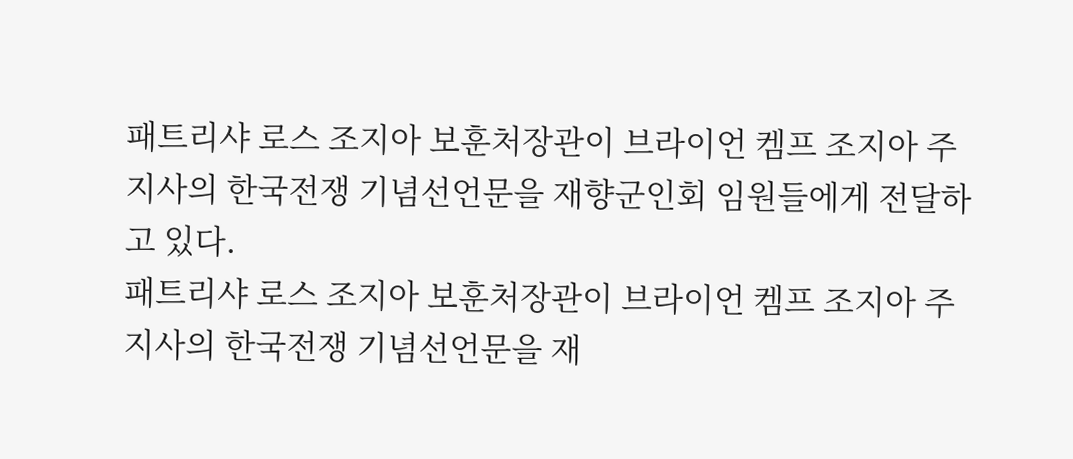패트리샤 로스 조지아 보훈처장관이 브라이언 켐프 조지아 주지사의 한국전쟁 기념선언문을 재향군인회 임원들에게 전달하고 있다.
패트리샤 로스 조지아 보훈처장관이 브라이언 켐프 조지아 주지사의 한국전쟁 기념선언문을 재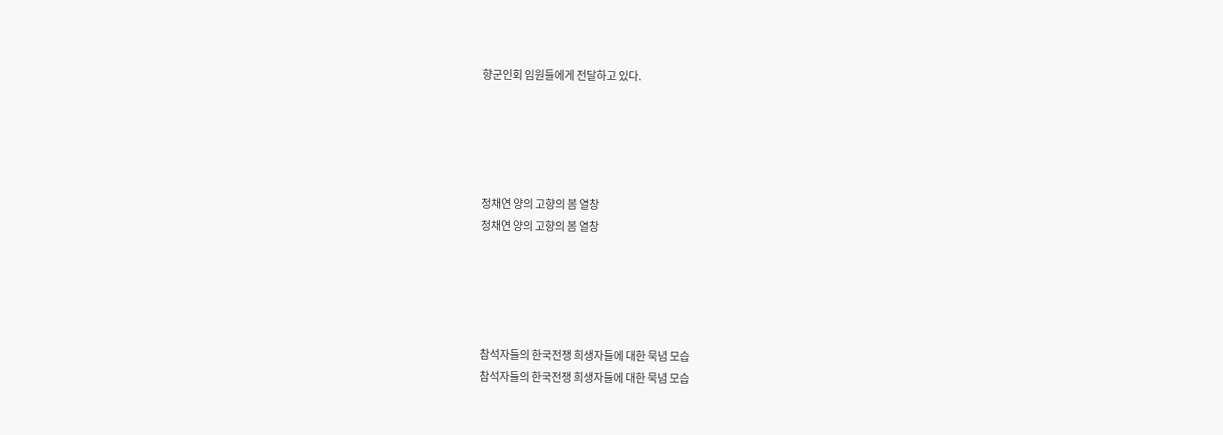향군인회 임원들에게 전달하고 있다.





정채연 양의 고향의 봄 열창
정채연 양의 고향의 봄 열창





참석자들의 한국전쟁 희생자들에 대한 묵념 모습
참석자들의 한국전쟁 희생자들에 대한 묵념 모습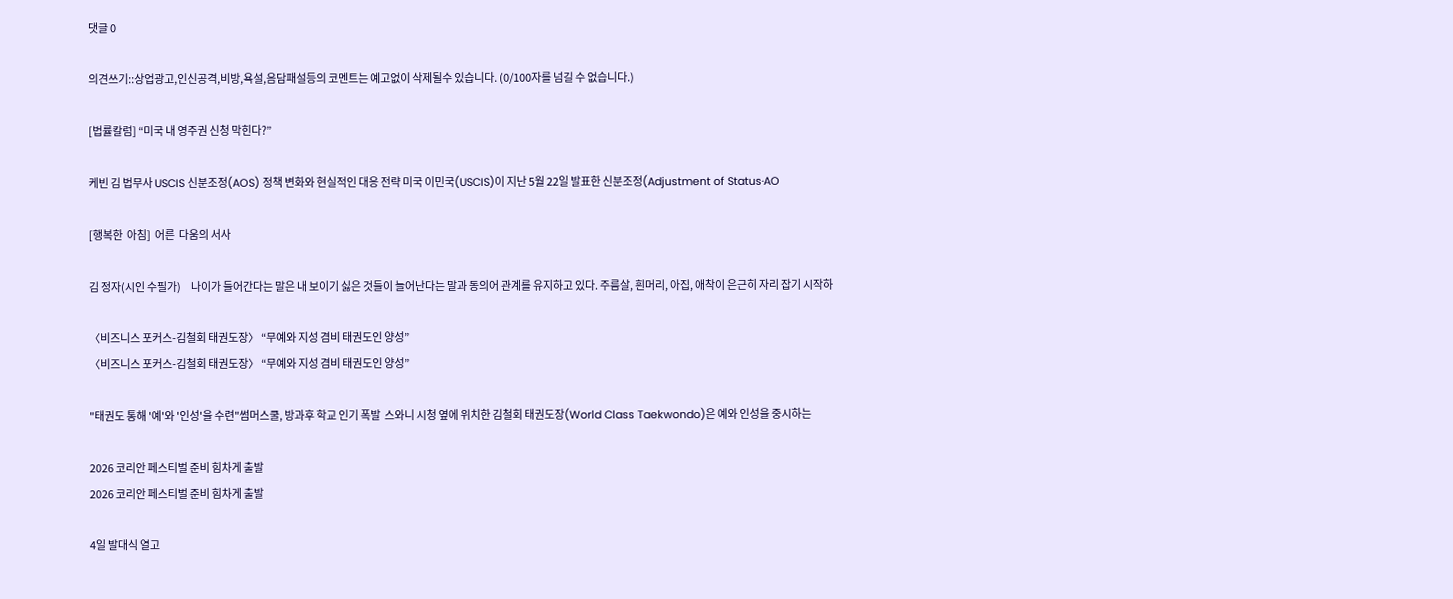댓글 0

의견쓰기::상업광고,인신공격,비방,욕설,음담패설등의 코멘트는 예고없이 삭제될수 있습니다. (0/100자를 넘길 수 없습니다.)

[법률칼럼] “미국 내 영주권 신청 막힌다?”

케빈 김 법무사 USCIS 신분조정(AOS) 정책 변화와 현실적인 대응 전략 미국 이민국(USCIS)이 지난 5월 22일 발표한 신분조정(Adjustment of Status·AO

[행복한  아침]  어른  다움의 서사

김 정자(시인 수필가)     나이가 들어간다는 말은 내 보이기 싫은 것들이 늘어난다는 말과 동의어 관계를 유지하고 있다. 주름살, 흰머리, 아집, 애착이 은근히 자리 잡기 시작하

〈비즈니스 포커스-김철회 태권도장〉 “무예와 지성 겸비 태권도인 양성”
〈비즈니스 포커스-김철회 태권도장〉 “무예와 지성 겸비 태권도인 양성”

"태권도 통해 '예'와 '인성'을 수련"썸머스쿨, 방과후 학교 인기 폭발  스와니 시청 옆에 위치한 김철회 태권도장(World Class Taekwondo)은 예와 인성을 중시하는

2026 코리안 페스티벌 준비 힘차게 출발
2026 코리안 페스티벌 준비 힘차게 출발

4일 발대식 열고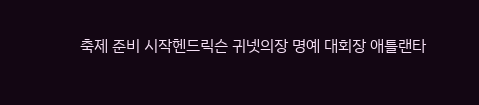축제 준비 시작헨드릭슨 귀넷의장 명예 대회장 애틀랜타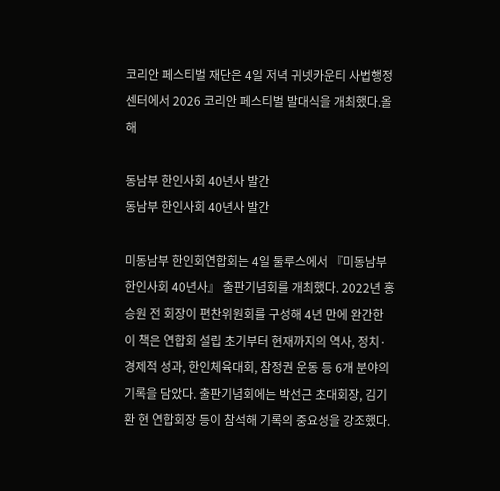코리안 페스티벌 재단은 4일 저녁 귀넷카운티 사법행정센터에서 2026 코리안 페스티벌 발대식을 개최했다.올해

동남부 한인사회 40년사 발간
동남부 한인사회 40년사 발간

미동남부 한인회연합회는 4일 둘루스에서 『미동남부 한인사회 40년사』 출판기념회를 개최했다. 2022년 홍승원 전 회장이 편찬위원회를 구성해 4년 만에 완간한 이 책은 연합회 설립 초기부터 현재까지의 역사, 정치·경제적 성과, 한인체육대회, 참정권 운동 등 6개 분야의 기록을 담았다. 출판기념회에는 박선근 초대회장, 김기환 현 연합회장 등이 참석해 기록의 중요성을 강조했다.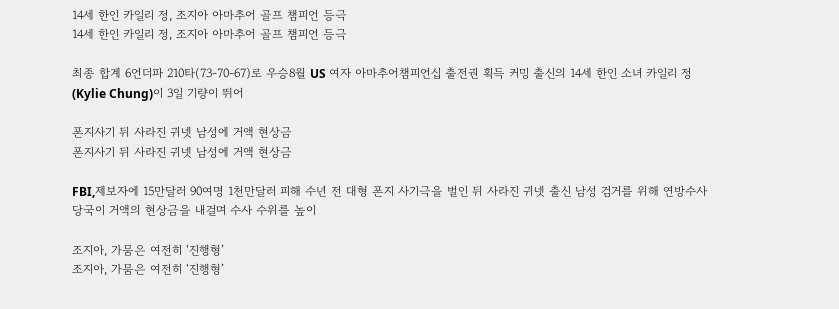14세 한인 카일리 정, 조지아 아마추어 골프 챔피언 등극
14세 한인 카일리 정, 조지아 아마추어 골프 챔피언 등극

최종 합계 6언더파 210타(73-70-67)로 우승8월 US 여자 아마추어챔피언십 출전권 획득 커밍 출신의 14세 한인 소녀 카일리 정(Kylie Chung)이 3일 기량이 뛰어

폰지사기 뒤 사라진 귀넷 남성에 거액 현상금
폰지사기 뒤 사라진 귀넷 남성에 거액 현상금

FBI,제보자에 15만달러 90여명 1천만달러 피해 수년 전 대형 폰지 사기극을 벌인 뒤 사라진 귀넷 출신 남성 검거를 위해 연방수사당국이 거액의 현상금을 내걸며 수사 수위를 높이

조지아, 가뭄은 여전히 ‘진행형’
조지아, 가뭄은 여전히 ‘진행형’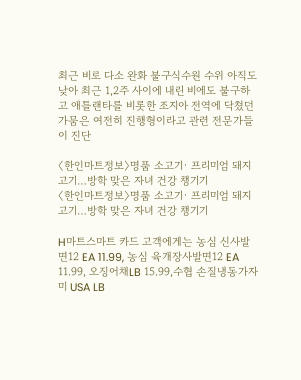최근 비로 다소 완화 불구식수원 수위 아직도 낮아 최근 1,2주 사이에 내린 비에도 불구하고 애틀랜타를 비롯한 조지아 전역에 닥쳤던 가뭄은 여전히 진행형이라고 관련 전문가들이 진단

〈한인마트정보〉명품 소고기∙ 프리미엄 돼지고기…방학 맞은 자녀 건강 챙기기
〈한인마트정보〉명품 소고기∙ 프리미엄 돼지고기…방학 맞은 자녀 건강 챙기기

H마트스마트 카드 고객에게는 농심 신사발면12 EA 11.99, 농심 육개장사발면12 EA 11.99, 오징어채LB 15.99,수협 손질냉동가자미 USA LB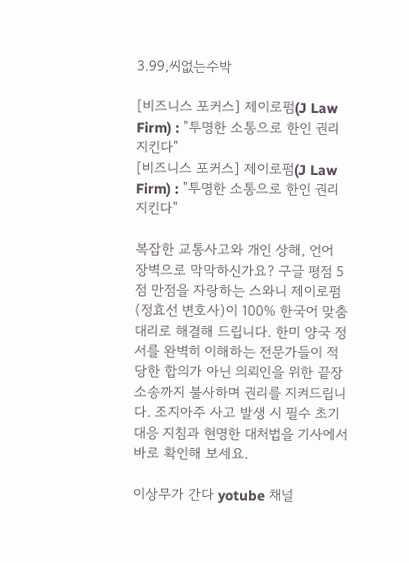3.99,씨없는수박

[비즈니스 포커스] 제이로펌(J Law Firm) : "투명한 소통으로 한인 권리 지킨다"
[비즈니스 포커스] 제이로펌(J Law Firm) : "투명한 소통으로 한인 권리 지킨다"

복잡한 교통사고와 개인 상해, 언어 장벽으로 막막하신가요? 구글 평점 5점 만점을 자랑하는 스와니 제이로펌(정효선 변호사)이 100% 한국어 맞춤 대리로 해결해 드립니다. 한미 양국 정서를 완벽히 이해하는 전문가들이 적당한 합의가 아닌 의뢰인을 위한 끝장 소송까지 불사하며 권리를 지켜드립니다. 조지아주 사고 발생 시 필수 초기 대응 지침과 현명한 대처법을 기사에서 바로 확인해 보세요.

이상무가 간다 yotube 채널